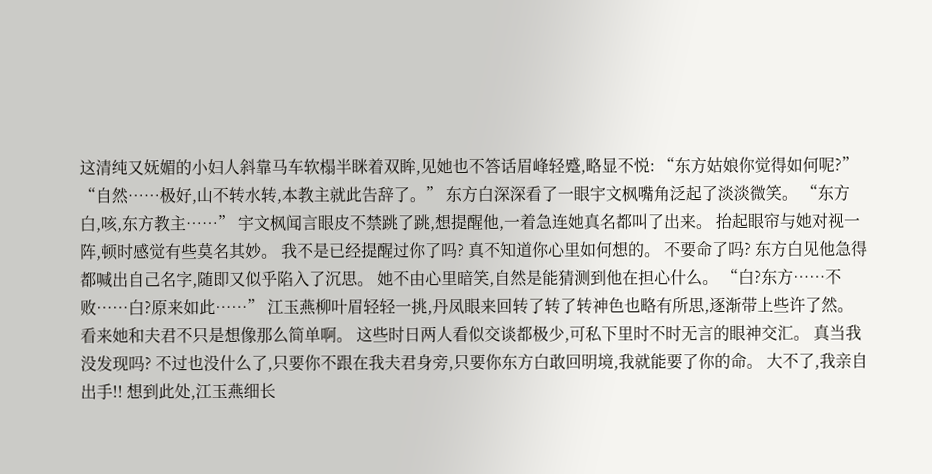这清纯又妩媚的小妇人斜靠马车软榻半眯着双眸,见她也不答话眉峰轻蹙,略显不悦: “东方姑娘你觉得如何呢?” “自然……极好,山不转水转,本教主就此告辞了。” 东方白深深看了一眼宇文枫嘴角泛起了淡淡微笑。 “东方白,咳,东方教主……” 宇文枫闻言眼皮不禁跳了跳,想提醒他,一着急连她真名都叫了出来。 抬起眼帘与她对视一阵,顿时感觉有些莫名其妙。 我不是已经提醒过你了吗? 真不知道你心里如何想的。 不要命了吗? 东方白见他急得都喊出自己名字,随即又似乎陷入了沉思。 她不由心里暗笑,自然是能猜测到他在担心什么。 “白?东方……不败……白?原来如此……” 江玉燕柳叶眉轻轻一挑,丹凤眼来回转了转了转神色也略有所思,逐渐带上些许了然。 看来她和夫君不只是想像那么简单啊。 这些时日两人看似交谈都极少,可私下里时不时无言的眼神交汇。 真当我没发现吗? 不过也没什么了,只要你不跟在我夫君身旁,只要你东方白敢回明境,我就能要了你的命。 大不了,我亲自出手!! 想到此处,江玉燕细长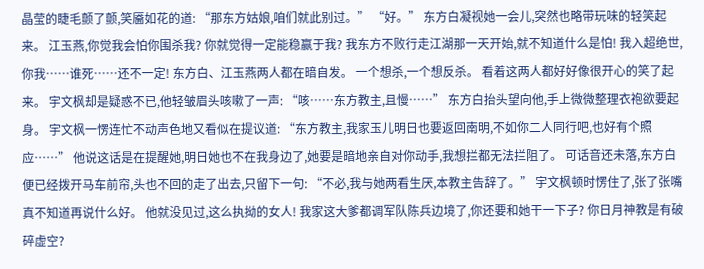晶莹的睫毛颤了颤,笑靥如花的道: “那东方姑娘,咱们就此别过。” “好。” 东方白凝视她一会儿,突然也略带玩味的轻笑起来。 江玉燕,你觉我会怕你围杀我? 你就觉得一定能稳赢于我? 我东方不败行走江湖那一天开始,就不知道什么是怕! 我入超绝世,你我……谁死……还不一定! 东方白、江玉燕两人都在暗自发。 一个想杀,一个想反杀。 看着这两人都好好像很开心的笑了起来。 宇文枫却是疑惑不已,他轻皱眉头咳嗽了一声: “咳……东方教主,且慢……” 东方白抬头望向他,手上微微整理衣袍欲要起身。 宇文枫一愣连忙不动声色地又看似在提议道: “东方教主,我家玉儿明日也要返回南明,不如你二人同行吧,也好有个照应……” 他说这话是在提醒她,明日她也不在我身边了,她要是暗地亲自对你动手,我想拦都无法拦阻了。 可话音还未落,东方白便已经拨开马车前帘,头也不回的走了出去,只留下一句: “不必,我与她两看生厌,本教主告辞了。” 宇文枫顿时愣住了,张了张嘴真不知道再说什么好。 他就没见过,这么执拗的女人! 我家这大爹都调军队陈兵边境了,你还要和她干一下子? 你日月神教是有破碎虚空?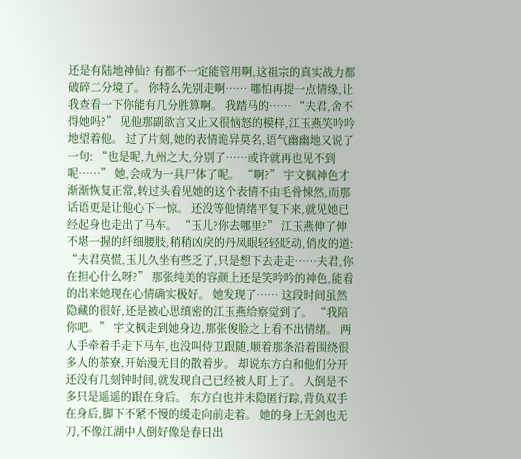还是有陆地神仙? 有都不一定能管用啊,这祖宗的真实战力都破碎二分境了。 你特么先别走啊…… 哪怕再提一点情缘,让我查看一下你能有几分胜算啊。 我踏马的…… “夫君,舍不得她吗?” 见他那副欲言又止又很恼怒的模样,江玉燕笑吟吟地望着他。 过了片刻,她的表情诡异莫名,语气幽幽地又说了一句: “也是呢,九州之大,分别了……或许就再也见不到呢……” 她,会成为一具尸体了呢。 “啊?” 宇文枫神色才渐渐恢复正常,转过头看见她的这个表情不由毛骨悚然,而那话语更是让他心下一惊。 还没等他情绪平复下来,就见她已经起身也走出了马车。 “玉儿?你去哪里?” 江玉燕伸了伸不堪一握的纤细腰肢,稍稍凶戾的丹凤眼轻轻眨动,俏皮的道: “夫君莫慌,玉儿久坐有些乏了,只是想下去走走……夫君,你在担心什么呀?” 那张纯美的容颜上还是笑吟吟的神色,能看的出来她现在心情确实极好。 她发现了…… 这段时间虽然隐藏的很好,还是被心思缜密的江玉燕给察觉到了。 “我陪你吧。” 宇文枫走到她身边,那张俊脸之上看不出情绪。 两人手牵着手走下马车,也没叫侍卫跟随,顺着那条沿着围绕很多人的茶寮,开始漫无目的散着步。 却说东方白和他们分开还没有几刻钟时间,就发现自己已经被人盯上了。 人倒是不多只是遥遥的跟在身后。 东方白也并未隐匿行踪,背负双手在身后,脚下不紧不慢的缓走向前走着。 她的身上无剑也无刀,不像江湖中人倒好像是春日出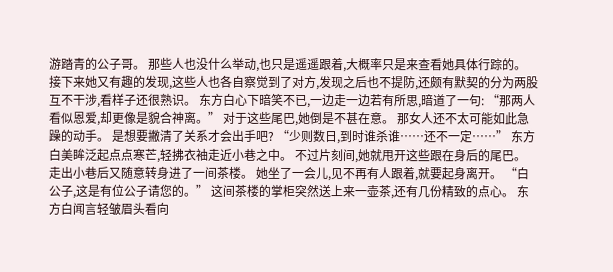游踏青的公子哥。 那些人也没什么举动,也只是遥遥跟着,大概率只是来查看她具体行踪的。 接下来她又有趣的发现,这些人也各自察觉到了对方,发现之后也不提防,还颇有默契的分为两股互不干涉,看样子还很熟识。 东方白心下暗笑不已,一边走一边若有所思,暗道了一句: “那两人看似恩爱,却更像是貌合神离。” 对于这些尾巴,她倒是不甚在意。 那女人还不太可能如此急躁的动手。 是想要撇清了关系才会出手吧? “少则数日,到时谁杀谁……还不一定……” 东方白美眸泛起点点寒芒,轻拂衣袖走近小巷之中。 不过片刻间,她就甩开这些跟在身后的尾巴。 走出小巷后又随意转身进了一间茶楼。 她坐了一会儿,见不再有人跟着,就要起身离开。 “白公子,这是有位公子请您的。” 这间茶楼的掌柜突然送上来一壶茶,还有几份精致的点心。 东方白闻言轻皱眉头看向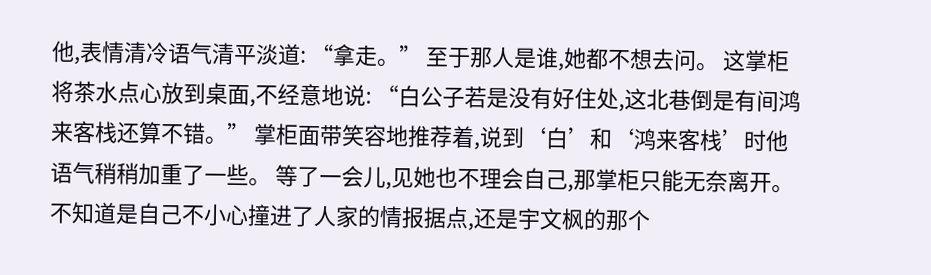他,表情清冷语气清平淡道: “拿走。” 至于那人是谁,她都不想去问。 这掌柜将茶水点心放到桌面,不经意地说: “白公子若是没有好住处,这北巷倒是有间鸿来客栈还算不错。” 掌柜面带笑容地推荐着,说到‘白’和‘鸿来客栈’时他语气稍稍加重了一些。 等了一会儿,见她也不理会自己,那掌柜只能无奈离开。 不知道是自己不小心撞进了人家的情报据点,还是宇文枫的那个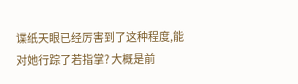谍纸天眼已经厉害到了这种程度,能对她行踪了若指掌? 大概是前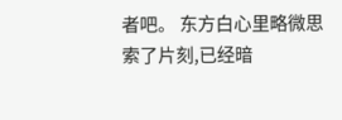者吧。 东方白心里略微思索了片刻,已经暗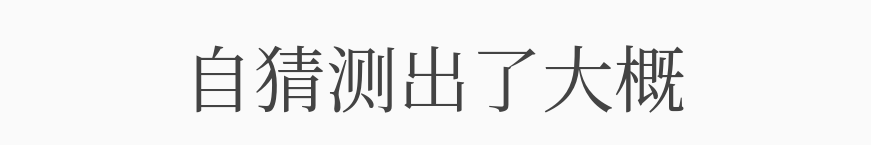自猜测出了大概